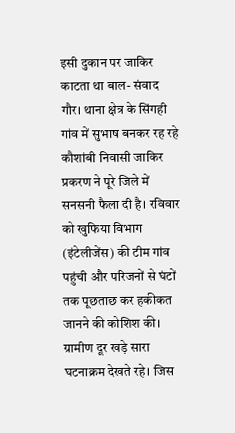इसी दुकान पर जाकिर काटता था बाल- संवाद
गौर। थाना क्षेत्र के सिंगही गांव में सुभाष बनकर रह रहे कौशांबी निवासी जाकिर प्रकरण ने पूरे जिले में सनसनी फैला दी है। रविवार को खुफिया विभाग (इंटेलीजेंस) की टीम गांव पहुंची और परिजनों से घंटों तक पूछताछ कर हकीकत जानने की कोशिश की। ग्रामीण दूर खड़े सारा घटनाक्रम देखते रहे। जिस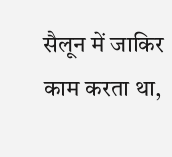सैलून में जाकिर काम करता था,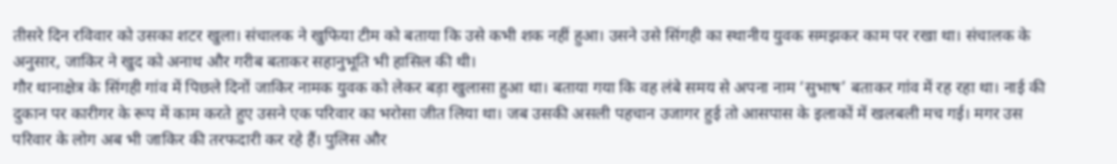तीसरे दिन रविवार को उसका शटर खुला। संचालक ने खुफिया टीम को बताया कि उसे कभी शक नहीं हुआ। उसने उसे सिंगही का स्थानीय युवक समझकर काम पर रखा था। संचालक के अनुसार, जाकिर ने खुद को अनाथ और गरीब बताकर सहानुभूति भी हासिल की थी।
गौर थानाक्षेत्र के सिंगही गांव में पिछले दिनों जाकिर नामक युवक को लेकर बड़ा खुलासा हुआ था। बताया गया कि वह लंबे समय से अपना नाम ‘सुभाष’ बताकर गांव में रह रहा था। नाई की दुकान पर कारीगर के रूप में काम करते हुए उसने एक परिवार का भरोसा जीत लिया था। जब उसकी असली पहचान उजागर हुई तो आसपास के इलाकों में खलबली मच गई। मगर उस परिवार के लोग अब भी जाकिर की तरफदारी कर रहे हैं। पुलिस और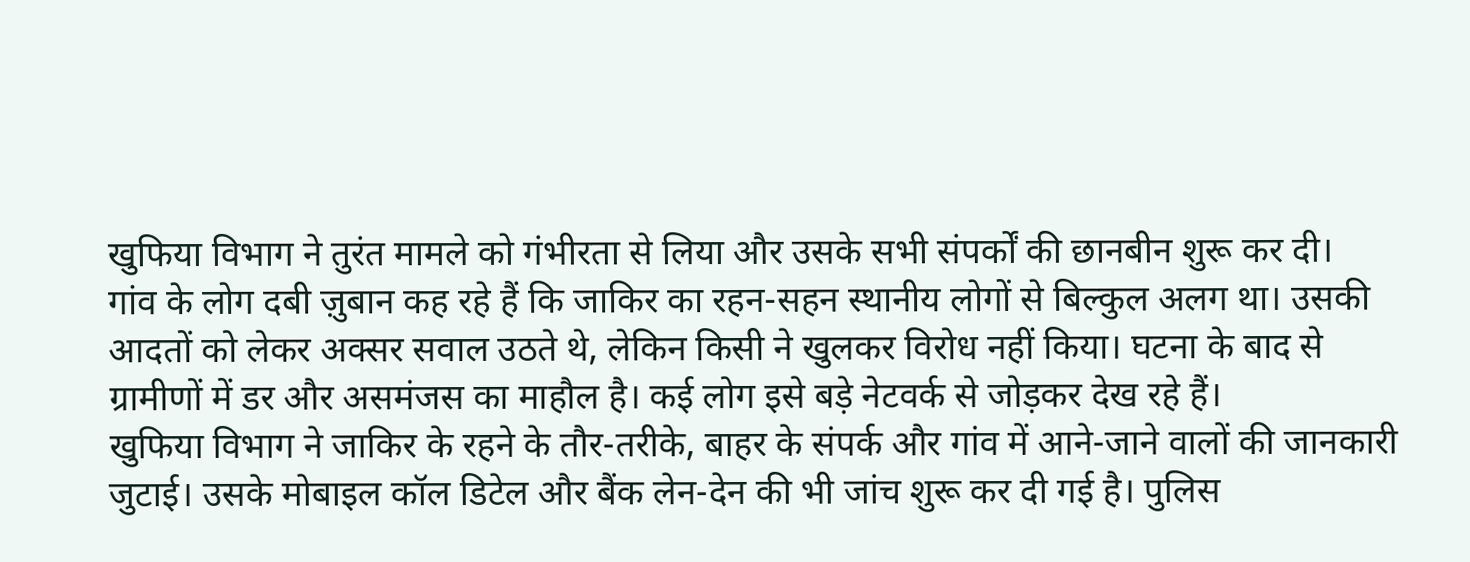खुफिया विभाग ने तुरंत मामले को गंभीरता से लिया और उसके सभी संपर्कों की छानबीन शुरू कर दी।
गांव के लोग दबी ज़ुबान कह रहे हैं कि जाकिर का रहन-सहन स्थानीय लोगों से बिल्कुल अलग था। उसकी आदतों को लेकर अक्सर सवाल उठते थे, लेकिन किसी ने खुलकर विरोध नहीं किया। घटना के बाद से ग्रामीणों में डर और असमंजस का माहौल है। कई लोग इसे बड़े नेटवर्क से जोड़कर देख रहे हैं।
खुफिया विभाग ने जाकिर के रहने के तौर-तरीके, बाहर के संपर्क और गांव में आने-जाने वालों की जानकारी जुटाई। उसके मोबाइल कॉल डिटेल और बैंक लेन-देन की भी जांच शुरू कर दी गई है। पुलिस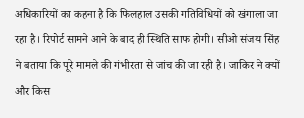अधिकारियों का कहना है कि फिलहाल उसकी गतिविधियों को खंगाला जा रहा है। रिपोर्ट सामने आने के बाद ही स्थिति साफ होगी। सीओ संजय सिंह ने बताया कि पूरे मामले की गंभीरता से जांच की जा रही है। जाकिर ने क्यों और किस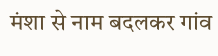मंशा से नाम बदलकर गांव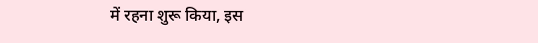में रहना शुरू किया, इस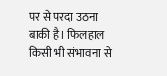पर से परदा उठना बाकी है। फिलहाल किसी भी संभावना से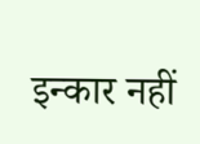इन्कार नहीं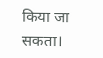किया जा सकता।